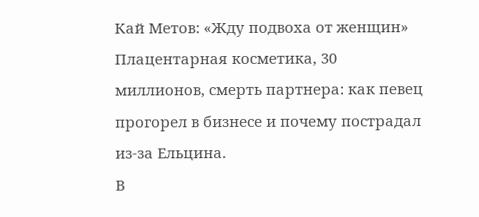Кай Метов: «Жду подвоха от женщин»
Плацентарная косметика, 30 миллионов, смерть партнера: как певец прогорел в бизнесе и почему пострадал из-за Ельцина.
В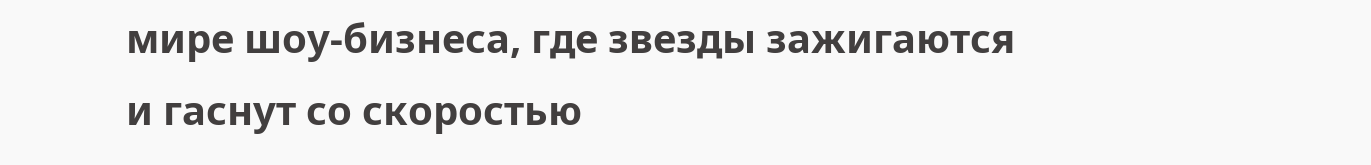мире шоу-бизнеса, где звезды зажигаются и гаснут со скоростью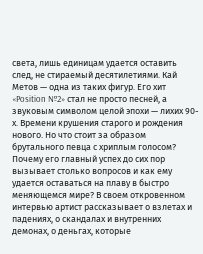света, лишь единицам удается оставить след, не стираемый десятилетиями. Кай Метов — одна из таких фигур. Его хит «Position №2» стал не просто песней, а звуковым символом целой эпохи — лихих 90-х. Времени крушения старого и рождения нового. Но что стоит за образом брутального певца с хриплым голосом? Почему его главный успех до сих пор вызывает столько вопросов и как ему удается оставаться на плаву в быстро меняющемся мире? В своем откровенном интервью артист рассказывает о взлетах и падениях, о скандалах и внутренних демонах, о деньгах, которые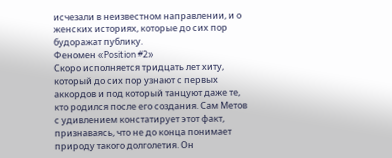исчезали в неизвестном направлении, и о женских историях, которые до сих пор будоражат публику.
Феномен «Position #2»
Скоро исполняется тридцать лет хиту, который до сих пор узнают с первых аккордов и под который танцуют даже те, кто родился после его создания. Сам Метов с удивлением констатирует этот факт, признаваясь, что не до конца понимает природу такого долголетия. Он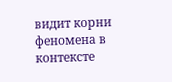видит корни феномена в контексте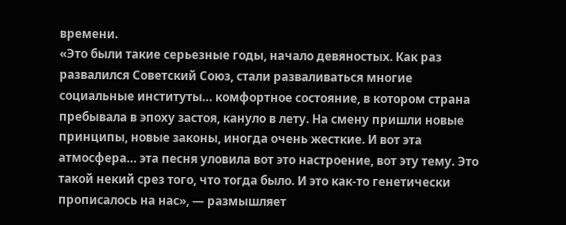времени.
«Это были такие серьезные годы, начало девяностых. Как раз развалился Советский Союз, стали разваливаться многие социальные институты… комфортное состояние, в котором страна пребывала в эпоху застоя, кануло в лету. На смену пришли новые принципы, новые законы, иногда очень жесткие. И вот эта атмосфера… эта песня уловила вот это настроение, вот эту тему. Это такой некий срез того, что тогда было. И это как-то генетически прописалось на нас», — размышляет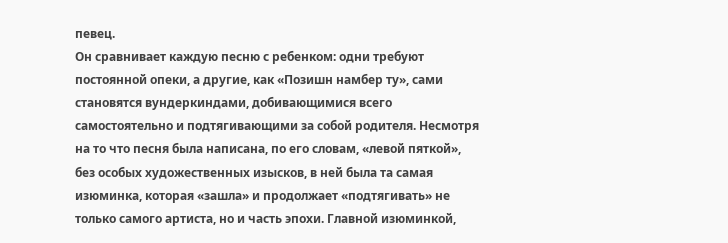певец.
Он сравнивает каждую песню с ребенком: одни требуют постоянной опеки, а другие, как «Позишн намбер ту», сами становятся вундеркиндами, добивающимися всего самостоятельно и подтягивающими за собой родителя. Несмотря на то что песня была написана, по его словам, «левой пяткой», без особых художественных изысков, в ней была та самая изюминка, которая «зашла» и продолжает «подтягивать» не только самого артиста, но и часть эпохи. Главной изюминкой,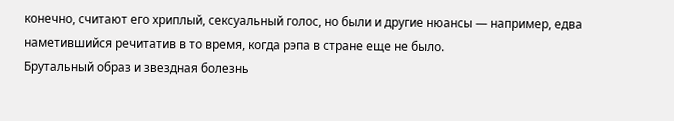конечно, считают его хриплый, сексуальный голос, но были и другие нюансы — например, едва наметившийся речитатив в то время, когда рэпа в стране еще не было.
Брутальный образ и звездная болезнь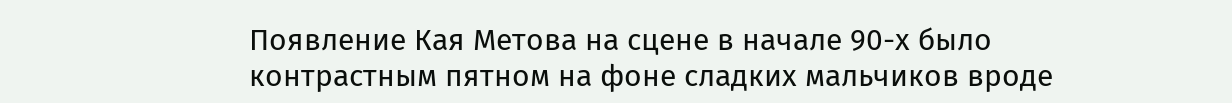Появление Кая Метова на сцене в начале 90-х было контрастным пятном на фоне сладких мальчиков вроде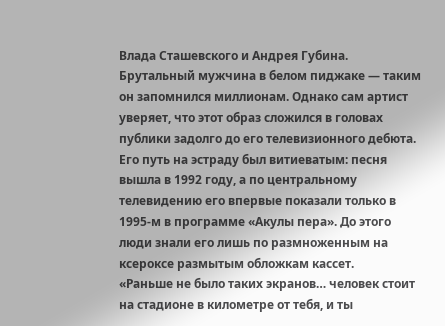Влада Сташевского и Андрея Губина. Брутальный мужчина в белом пиджаке — таким он запомнился миллионам. Однако сам артист уверяет, что этот образ сложился в головах публики задолго до его телевизионного дебюта.
Его путь на эстраду был витиеватым: песня вышла в 1992 году, а по центральному телевидению его впервые показали только в 1995-м в программе «Акулы пера». До этого люди знали его лишь по размноженным на ксероксе размытым обложкам кассет.
«Раньше не было таких экранов… человек стоит на стадионе в километре от тебя, и ты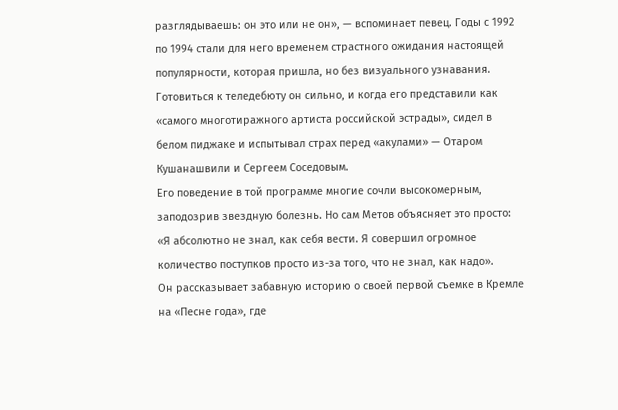разглядываешь: он это или не он», — вспоминает певец. Годы с 1992 по 1994 стали для него временем страстного ожидания настоящей популярности, которая пришла, но без визуального узнавания. Готовиться к теледебюту он сильно, и когда его представили как «самого многотиражного артиста российской эстрады», сидел в белом пиджаке и испытывал страх перед «акулами» — Отаром Кушанашвили и Сергеем Соседовым.
Его поведение в той программе многие сочли высокомерным, заподозрив звездную болезнь. Но сам Метов объясняет это просто: «Я абсолютно не знал, как себя вести. Я совершил огромное количество поступков просто из-за того, что не знал, как надо».
Он рассказывает забавную историю о своей первой съемке в Кремле на «Песне года», где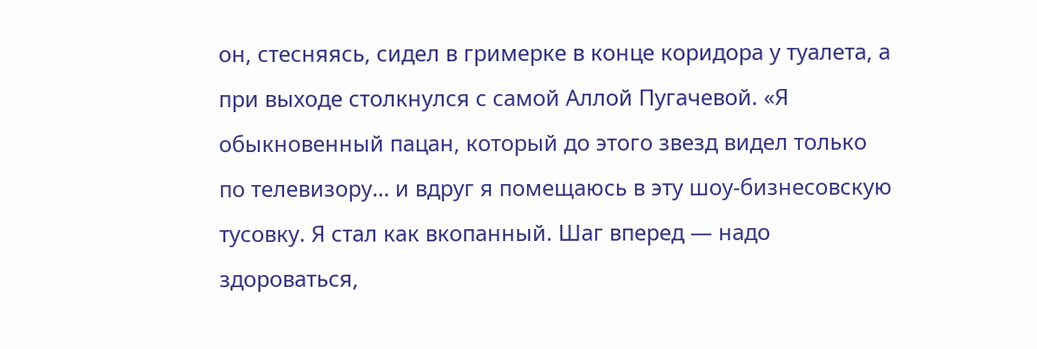он, стесняясь, сидел в гримерке в конце коридора у туалета, а при выходе столкнулся с самой Аллой Пугачевой. «Я обыкновенный пацан, который до этого звезд видел только по телевизору… и вдруг я помещаюсь в эту шоу-бизнесовскую тусовку. Я стал как вкопанный. Шаг вперед — надо здороваться,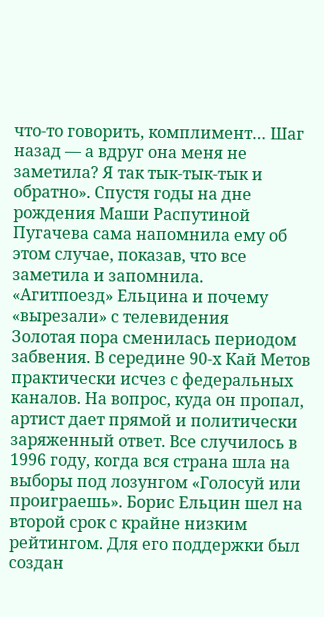что-то говорить, комплимент… Шаг назад — а вдруг она меня не заметила? Я так тык-тык-тык и обратно». Спустя годы на дне рождения Маши Распутиной Пугачева сама напомнила ему об этом случае, показав, что все заметила и запомнила.
«Агитпоезд» Ельцина и почему «вырезали» с телевидения
Золотая пора сменилась периодом забвения. В середине 90-х Кай Метов практически исчез с федеральных каналов. На вопрос, куда он пропал, артист дает прямой и политически заряженный ответ. Все случилось в 1996 году, когда вся страна шла на выборы под лозунгом «Голосуй или проиграешь». Борис Ельцин шел на второй срок с крайне низким рейтингом. Для его поддержки был создан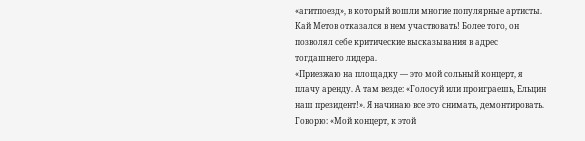«агитпоезд», в который вошли многие популярные артисты. Кай Метов отказался в нем участвовать! Более того, он позволял себе критические высказывания в адрес тогдашнего лидера.
«Приезжаю на площадку — это мой сольный концерт, я плачу аренду. А там везде: «Голосуй или проиграешь, Ельцин наш президент!». Я начинаю все это снимать, демонтировать. Говорю: «Мой концерт, к этой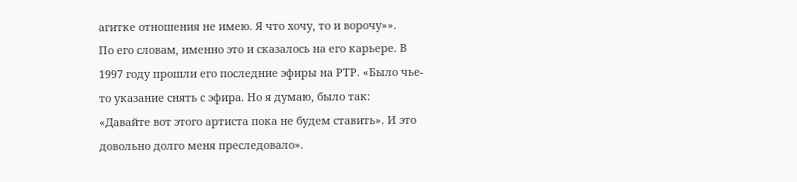агитке отношения не имею. Я что хочу, то и ворочу»».
По его словам, именно это и сказалось на его карьере. В 1997 году прошли его последние эфиры на РТР. «Было чье-то указание снять с эфира. Но я думаю, было так: «Давайте вот этого артиста пока не будем ставить». И это довольно долго меня преследовало».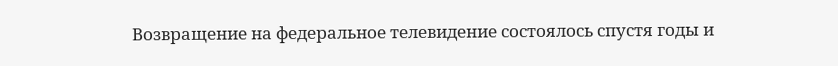Возвращение на федеральное телевидение состоялось спустя годы и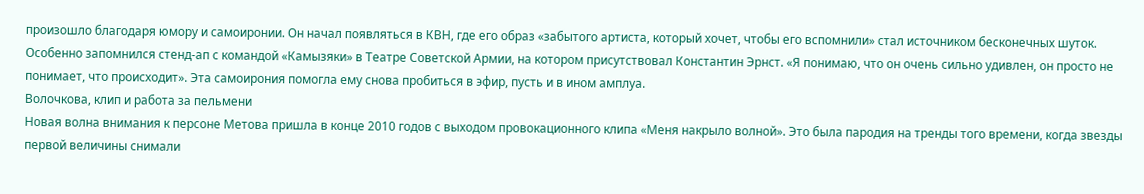произошло благодаря юмору и самоиронии. Он начал появляться в КВН, где его образ «забытого артиста, который хочет, чтобы его вспомнили» стал источником бесконечных шуток. Особенно запомнился стенд-ап с командой «Камызяки» в Театре Советской Армии, на котором присутствовал Константин Эрнст. «Я понимаю, что он очень сильно удивлен, он просто не понимает, что происходит». Эта самоирония помогла ему снова пробиться в эфир, пусть и в ином амплуа.
Волочкова, клип и работа за пельмени
Новая волна внимания к персоне Метова пришла в конце 2010 годов с выходом провокационного клипа «Меня накрыло волной». Это была пародия на тренды того времени, когда звезды первой величины снимали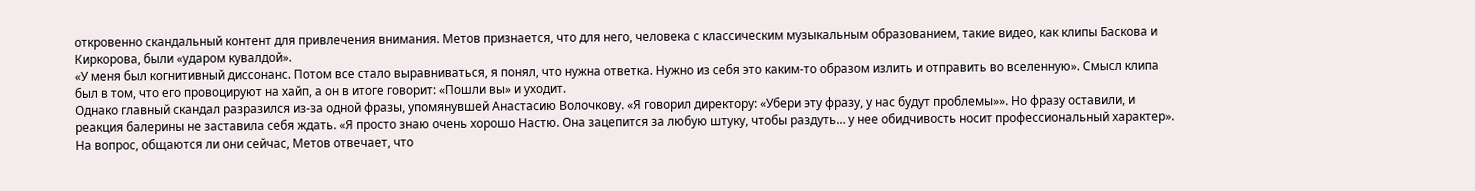откровенно скандальный контент для привлечения внимания. Метов признается, что для него, человека с классическим музыкальным образованием, такие видео, как клипы Баскова и Киркорова, были «ударом кувалдой».
«У меня был когнитивный диссонанс. Потом все стало выравниваться, я понял, что нужна ответка. Нужно из себя это каким-то образом излить и отправить во вселенную». Смысл клипа был в том, что его провоцируют на хайп, а он в итоге говорит: «Пошли вы» и уходит.
Однако главный скандал разразился из-за одной фразы, упомянувшей Анастасию Волочкову. «Я говорил директору: «Убери эту фразу, у нас будут проблемы»». Но фразу оставили, и реакция балерины не заставила себя ждать. «Я просто знаю очень хорошо Настю. Она зацепится за любую штуку, чтобы раздуть… у нее обидчивость носит профессиональный характер».
На вопрос, общаются ли они сейчас, Метов отвечает, что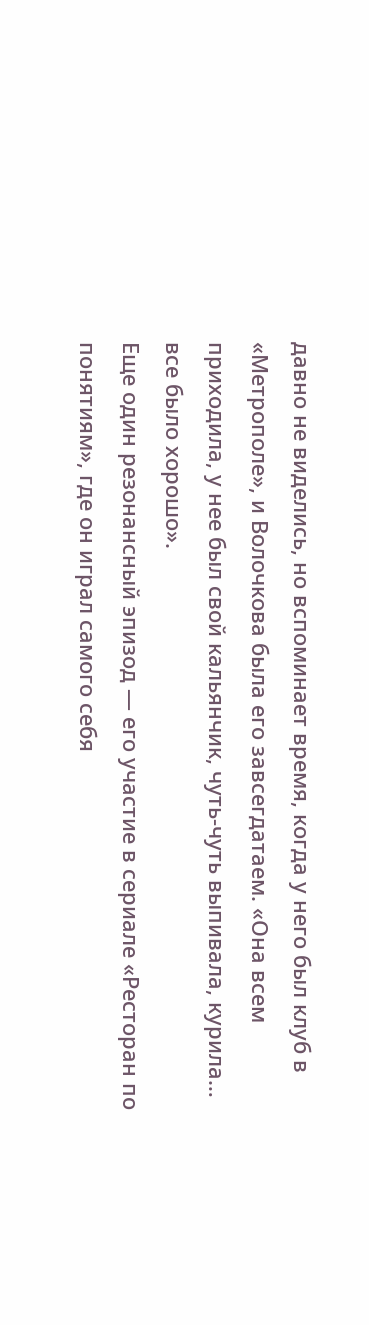давно не виделись, но вспоминает время, когда у него был клуб в «Метрополе», и Волочкова была его завсегдатаем. «Она всем приходила, у нее был свой кальянчик, чуть-чуть выпивала, курила… все было хорошо».
Еще один резонансный эпизод — его участие в сериале «Ресторан по понятиям», где он играл самого себя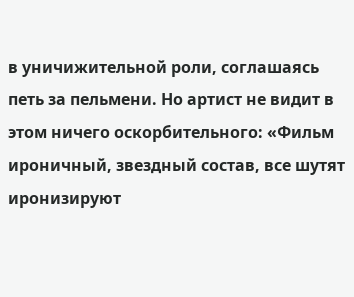в уничижительной роли, соглашаясь петь за пельмени. Но артист не видит в этом ничего оскорбительного: «Фильм ироничный, звездный состав, все шутят иронизируют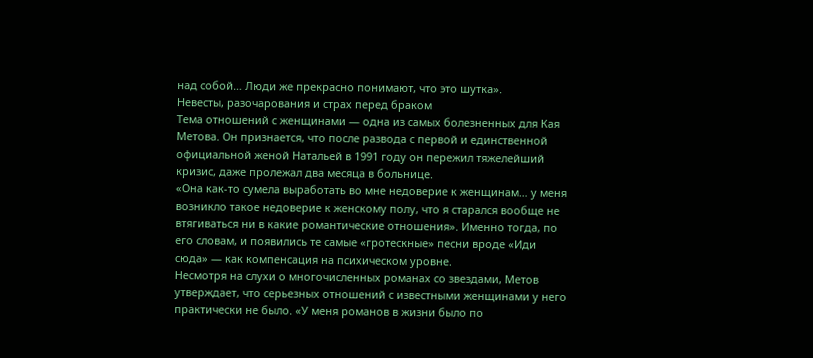над собой… Люди же прекрасно понимают, что это шутка».
Невесты, разочарования и страх перед браком
Тема отношений с женщинами — одна из самых болезненных для Кая Метова. Он признается, что после развода с первой и единственной официальной женой Натальей в 1991 году он пережил тяжелейший кризис, даже пролежал два месяца в больнице.
«Она как-то сумела выработать во мне недоверие к женщинам… у меня возникло такое недоверие к женскому полу, что я старался вообще не втягиваться ни в какие романтические отношения». Именно тогда, по его словам, и появились те самые «гротескные» песни вроде «Иди сюда» — как компенсация на психическом уровне.
Несмотря на слухи о многочисленных романах со звездами, Метов утверждает, что серьезных отношений с известными женщинами у него практически не было. «У меня романов в жизни было по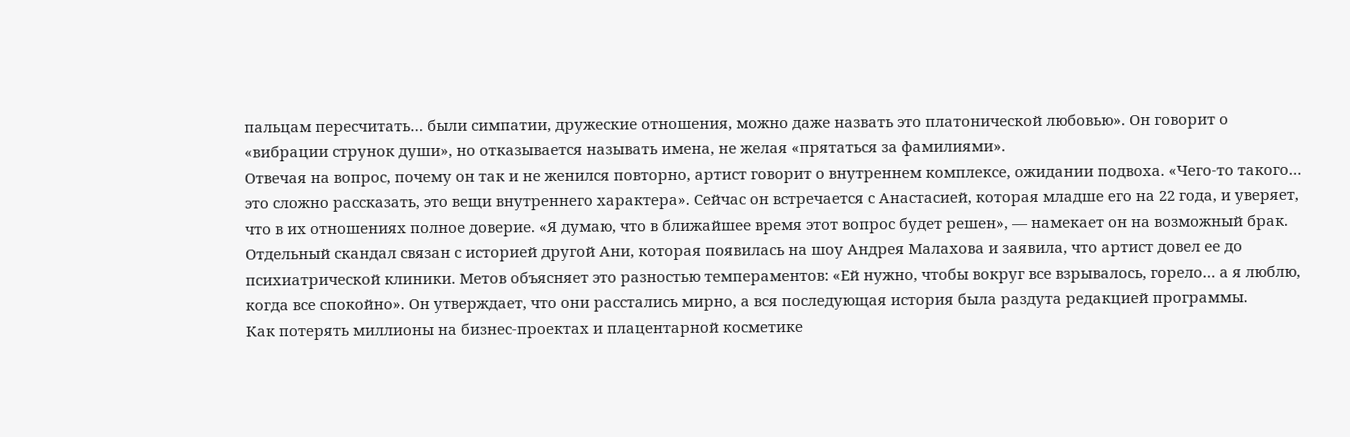пальцам пересчитать… были симпатии, дружеские отношения, можно даже назвать это платонической любовью». Он говорит о «вибрации струнок души», но отказывается называть имена, не желая «прятаться за фамилиями».
Отвечая на вопрос, почему он так и не женился повторно, артист говорит о внутреннем комплексе, ожидании подвоха. «Чего-то такого… это сложно рассказать, это вещи внутреннего характера». Сейчас он встречается с Анастасией, которая младше его на 22 года, и уверяет, что в их отношениях полное доверие. «Я думаю, что в ближайшее время этот вопрос будет решен», — намекает он на возможный брак. Отдельный скандал связан с историей другой Ани, которая появилась на шоу Андрея Малахова и заявила, что артист довел ее до психиатрической клиники. Метов объясняет это разностью темпераментов: «Ей нужно, чтобы вокруг все взрывалось, горело… а я люблю, когда все спокойно». Он утверждает, что они расстались мирно, а вся последующая история была раздута редакцией программы.
Как потерять миллионы на бизнес-проектах и плацентарной косметике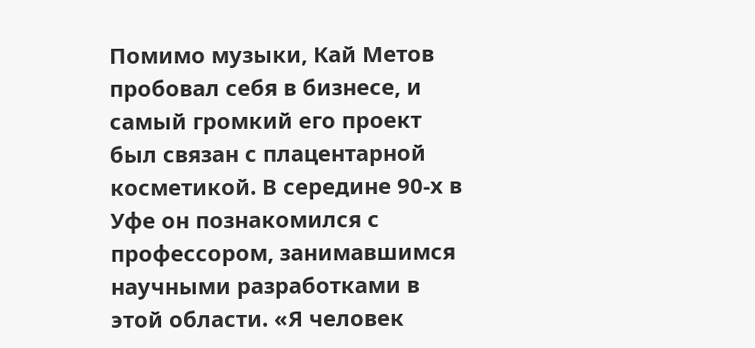Помимо музыки, Кай Метов пробовал себя в бизнесе, и самый громкий его проект был связан с плацентарной косметикой. В середине 90-х в Уфе он познакомился с профессором, занимавшимся научными разработками в этой области. «Я человек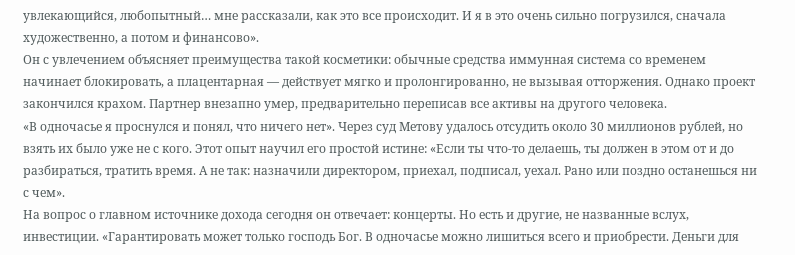увлекающийся, любопытный… мне рассказали, как это все происходит. И я в это очень сильно погрузился, сначала художественно, а потом и финансово».
Он с увлечением объясняет преимущества такой косметики: обычные средства иммунная система со временем начинает блокировать, а плацентарная — действует мягко и пролонгированно, не вызывая отторжения. Однако проект закончился крахом. Партнер внезапно умер, предварительно переписав все активы на другого человека.
«В одночасье я проснулся и понял, что ничего нет». Через суд Метову удалось отсудить около 30 миллионов рублей, но взять их было уже не с кого. Этот опыт научил его простой истине: «Если ты что-то делаешь, ты должен в этом от и до разбираться, тратить время. А не так: назначили директором, приехал, подписал, уехал. Рано или поздно останешься ни с чем».
На вопрос о главном источнике дохода сегодня он отвечает: концерты. Но есть и другие, не названные вслух, инвестиции. «Гарантировать может только господь Бог. В одночасье можно лишиться всего и приобрести. Деньги для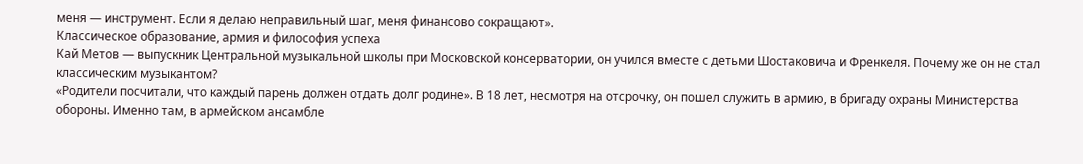меня — инструмент. Если я делаю неправильный шаг, меня финансово сокращают».
Классическое образование, армия и философия успеха
Кай Метов — выпускник Центральной музыкальной школы при Московской консерватории, он учился вместе с детьми Шостаковича и Френкеля. Почему же он не стал классическим музыкантом?
«Родители посчитали, что каждый парень должен отдать долг родине». В 18 лет, несмотря на отсрочку, он пошел служить в армию, в бригаду охраны Министерства обороны. Именно там, в армейском ансамбле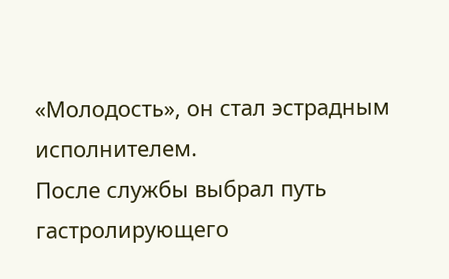«Молодость», он стал эстрадным исполнителем.
После службы выбрал путь гастролирующего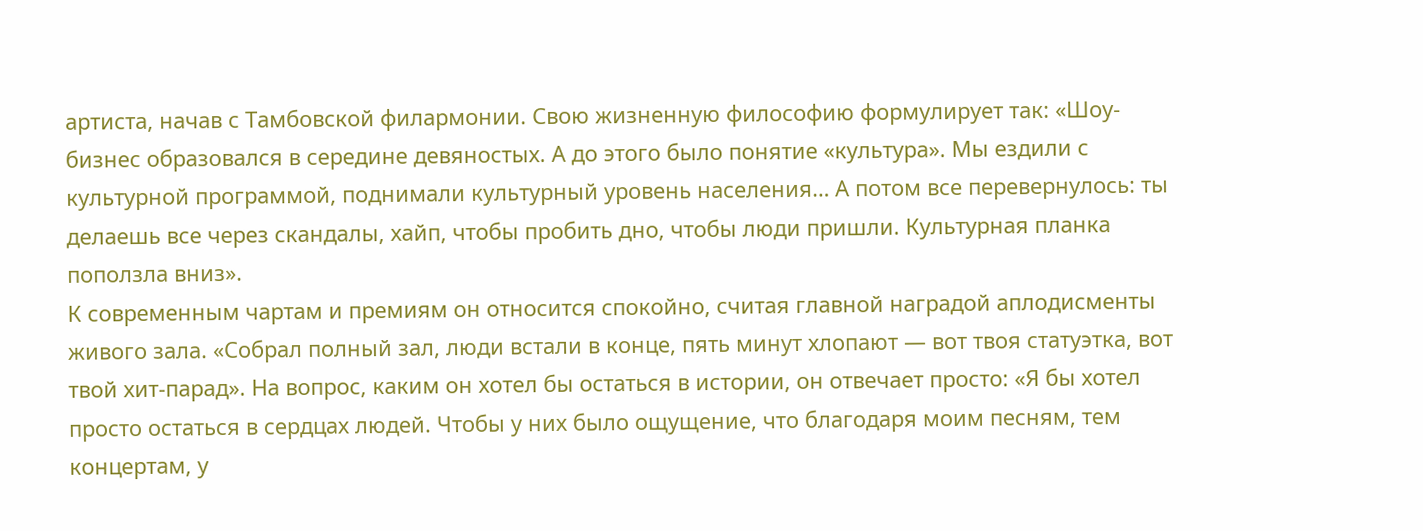артиста, начав с Тамбовской филармонии. Свою жизненную философию формулирует так: «Шоу-бизнес образовался в середине девяностых. А до этого было понятие «культура». Мы ездили с культурной программой, поднимали культурный уровень населения… А потом все перевернулось: ты делаешь все через скандалы, хайп, чтобы пробить дно, чтобы люди пришли. Культурная планка поползла вниз».
К современным чартам и премиям он относится спокойно, считая главной наградой аплодисменты живого зала. «Собрал полный зал, люди встали в конце, пять минут хлопают — вот твоя статуэтка, вот твой хит-парад». На вопрос, каким он хотел бы остаться в истории, он отвечает просто: «Я бы хотел просто остаться в сердцах людей. Чтобы у них было ощущение, что благодаря моим песням, тем концертам, у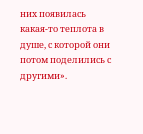них появилась какая-то теплота в душе, с которой они потом поделились с другими».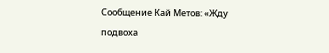Сообщение Кай Метов: «Жду подвоха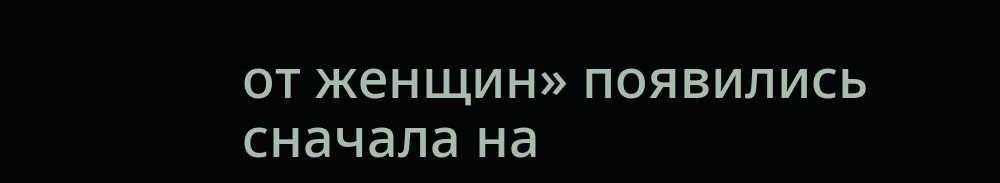от женщин» появились сначала на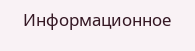Информационное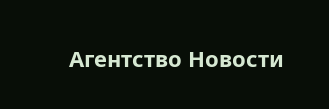Агентство Новости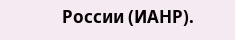России (ИАНР).